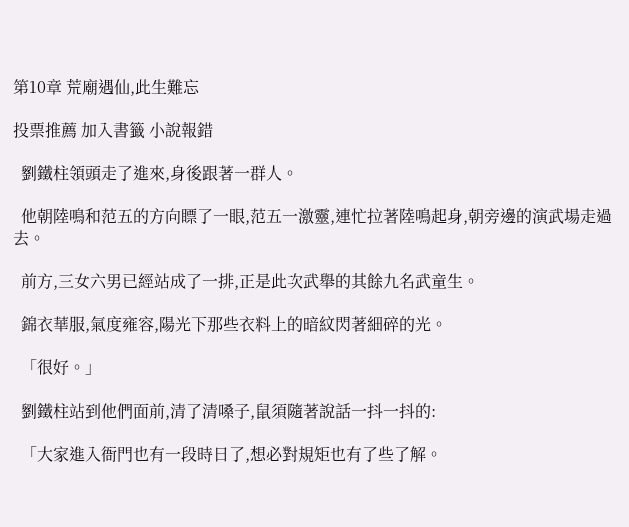第10章 荒廟遇仙,此生難忘

投票推薦 加入書籤 小說報錯

  劉鐵柱領頭走了進來,身後跟著一群人。

  他朝陸鳴和范五的方向瞟了一眼,范五一激靈,連忙拉著陸鳴起身,朝旁邊的演武場走過去。

  前方,三女六男已經站成了一排,正是此次武舉的其餘九名武童生。

  錦衣華服,氣度雍容,陽光下那些衣料上的暗紋閃著細碎的光。

  「很好。」

  劉鐵柱站到他們面前,清了清嗓子,鼠須隨著說話一抖一抖的:

  「大家進入衙門也有一段時日了,想必對規矩也有了些了解。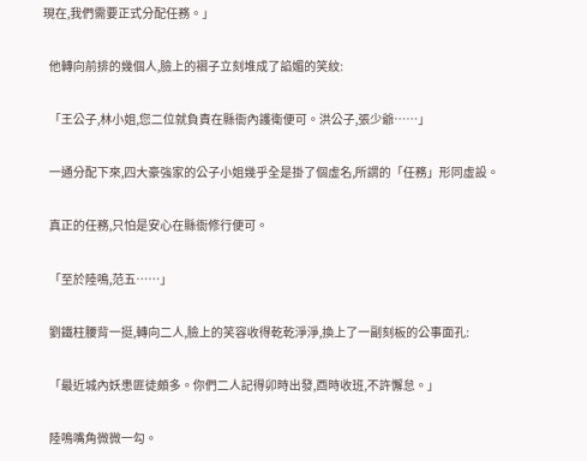現在,我們需要正式分配任務。」

  他轉向前排的幾個人,臉上的褶子立刻堆成了諂媚的笑紋:

  「王公子,林小姐,您二位就負責在縣衙內護衛便可。洪公子,張少爺……」

  一通分配下來,四大豪強家的公子小姐幾乎全是掛了個虛名,所謂的「任務」形同虛設。

  真正的任務,只怕是安心在縣衙修行便可。

  「至於陸鳴,范五……」

  劉鐵柱腰背一挺,轉向二人,臉上的笑容收得乾乾淨淨,換上了一副刻板的公事面孔:

  「最近城內妖患匪徒頗多。你們二人記得卯時出發,酉時收班,不許懈怠。」

  陸鳴嘴角微微一勾。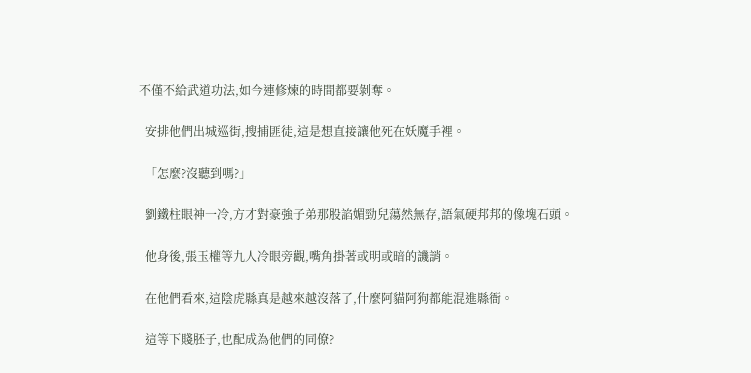不僅不給武道功法,如今連修煉的時間都要剝奪。

  安排他們出城巡街,搜捕匪徒,這是想直接讓他死在妖魔手裡。

  「怎麼?沒聽到嗎?」

  劉鐵柱眼神一冷,方才對豪強子弟那股諂媚勁兒蕩然無存,語氣硬邦邦的像塊石頭。

  他身後,張玉權等九人冷眼旁觀,嘴角掛著或明或暗的譏誚。

  在他們看來,這陰虎縣真是越來越沒落了,什麼阿貓阿狗都能混進縣衙。

  這等下賤胚子,也配成為他們的同僚?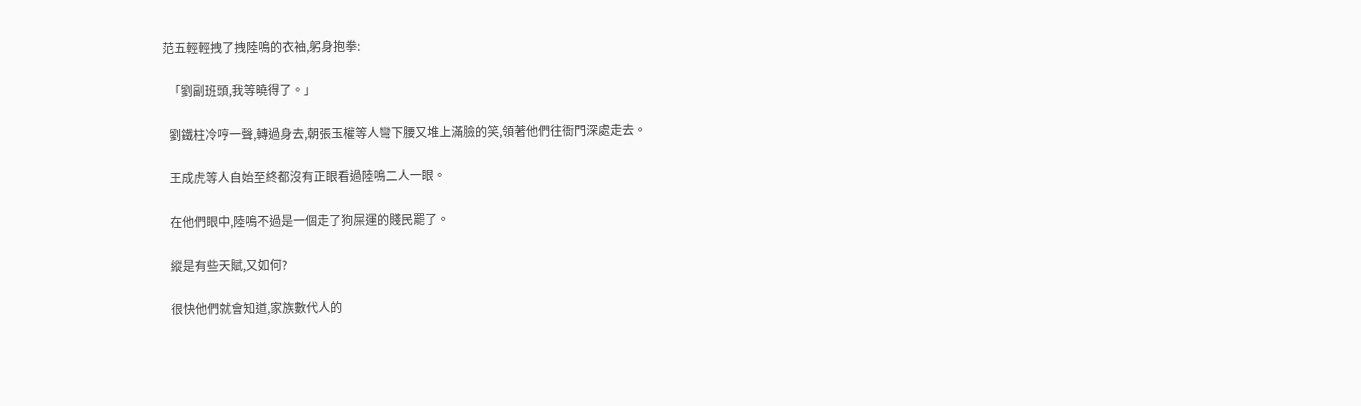范五輕輕拽了拽陸鳴的衣袖,躬身抱拳:

  「劉副班頭,我等曉得了。」

  劉鐵柱冷哼一聲,轉過身去,朝張玉權等人彎下腰又堆上滿臉的笑,領著他們往衙門深處走去。

  王成虎等人自始至終都沒有正眼看過陸鳴二人一眼。

  在他們眼中,陸鳴不過是一個走了狗屎運的賤民罷了。

  縱是有些天賦,又如何?

  很快他們就會知道,家族數代人的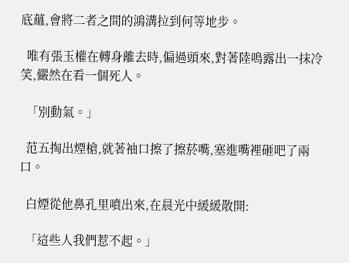底蘊,會將二者之間的鴻溝拉到何等地步。

  唯有張玉權在轉身離去時,偏過頭來,對著陸鳴露出一抹冷笑,儼然在看一個死人。

  「別動氣。」

  范五掏出煙槍,就著袖口擦了擦菸嘴,塞進嘴裡砸吧了兩口。

  白煙從他鼻孔里噴出來,在晨光中緩緩散開:

  「這些人我們惹不起。」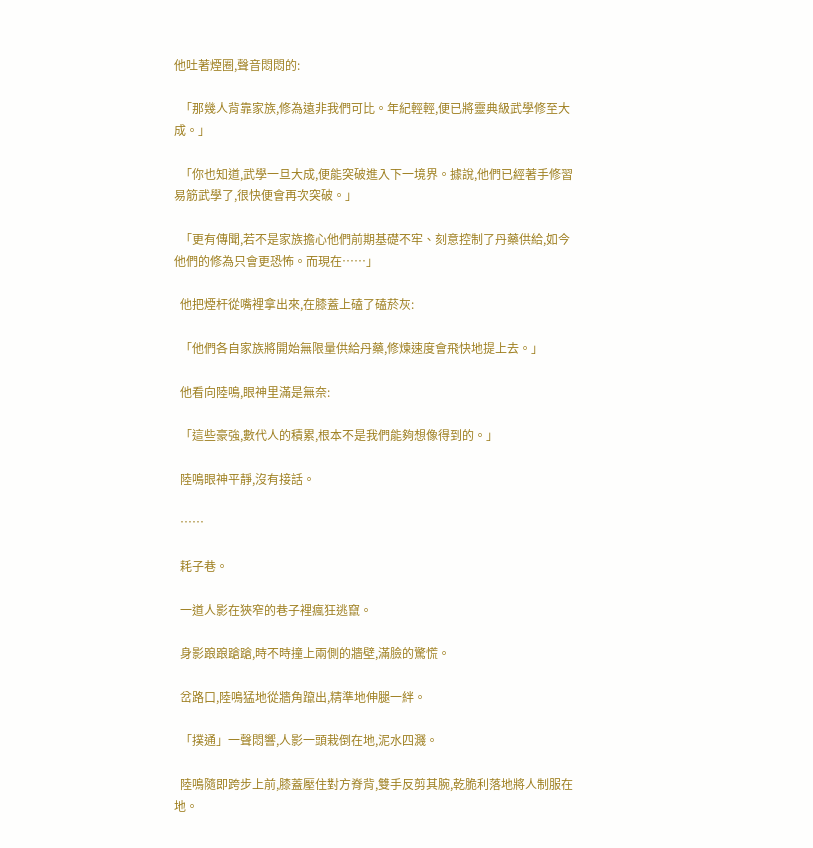他吐著煙圈,聲音悶悶的:

  「那幾人背靠家族,修為遠非我們可比。年紀輕輕,便已將靈典級武學修至大成。」

  「你也知道,武學一旦大成,便能突破進入下一境界。據說,他們已經著手修習易筋武學了,很快便會再次突破。」

  「更有傳聞,若不是家族擔心他們前期基礎不牢、刻意控制了丹藥供給,如今他們的修為只會更恐怖。而現在……」

  他把煙杆從嘴裡拿出來,在膝蓋上磕了磕菸灰:

  「他們各自家族將開始無限量供給丹藥,修煉速度會飛快地提上去。」

  他看向陸鳴,眼神里滿是無奈:

  「這些豪強,數代人的積累,根本不是我們能夠想像得到的。」

  陸鳴眼神平靜,沒有接話。

  ……

  耗子巷。

  一道人影在狹窄的巷子裡瘋狂逃竄。

  身影踉踉蹌蹌,時不時撞上兩側的牆壁,滿臉的驚慌。

  岔路口,陸鳴猛地從牆角躥出,精準地伸腿一絆。

  「撲通」一聲悶響,人影一頭栽倒在地,泥水四濺。

  陸鳴隨即跨步上前,膝蓋壓住對方脊背,雙手反剪其腕,乾脆利落地將人制服在地。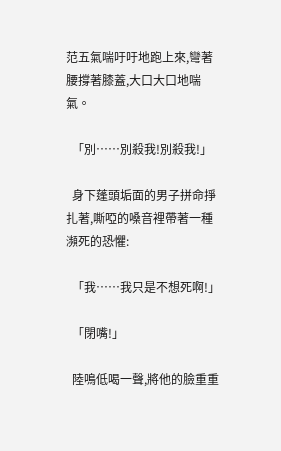范五氣喘吁吁地跑上來,彎著腰撐著膝蓋,大口大口地喘氣。

  「別……別殺我!別殺我!」

  身下蓬頭垢面的男子拼命掙扎著,嘶啞的嗓音裡帶著一種瀕死的恐懼:

  「我……我只是不想死啊!」

  「閉嘴!」

  陸鳴低喝一聲,將他的臉重重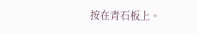按在青石板上。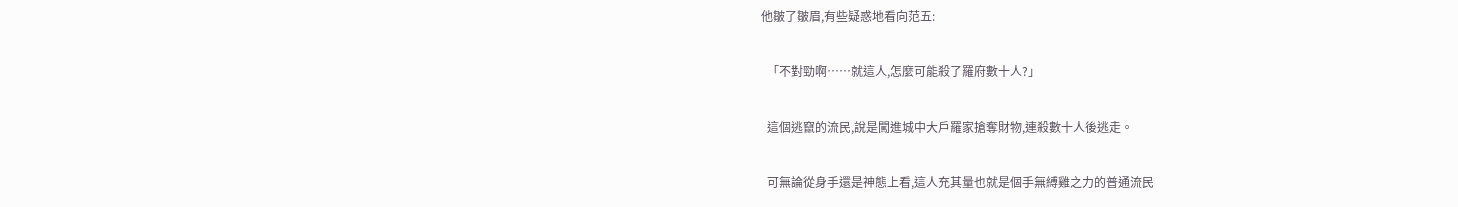他皺了皺眉,有些疑惑地看向范五:

  「不對勁啊……就這人,怎麼可能殺了羅府數十人?」

  這個逃竄的流民,說是闖進城中大戶羅家搶奪財物,連殺數十人後逃走。

  可無論從身手還是神態上看,這人充其量也就是個手無縛雞之力的普通流民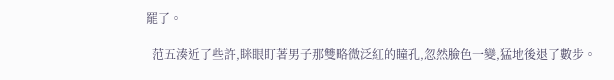罷了。

  范五湊近了些許,眯眼盯著男子那雙略微泛紅的瞳孔,忽然臉色一變,猛地後退了數步。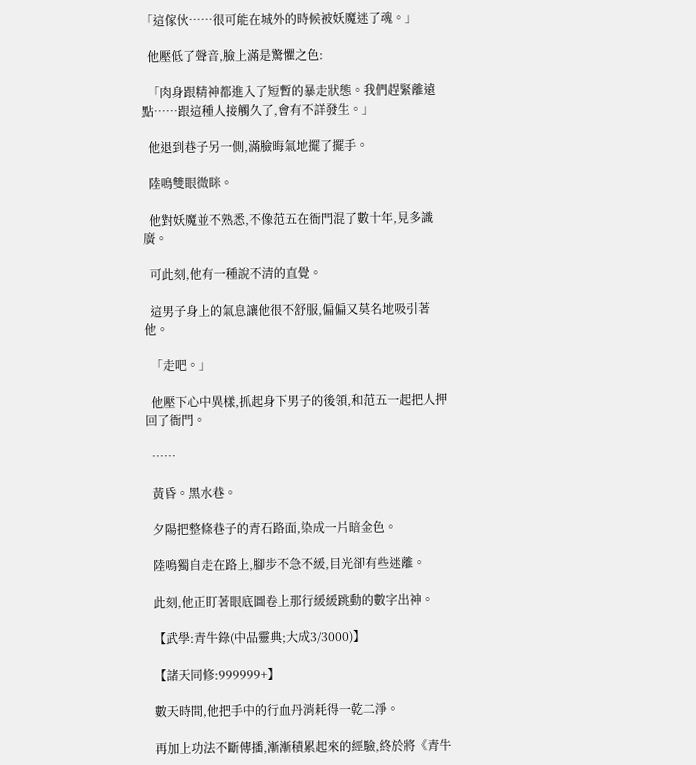「這傢伙……很可能在城外的時候被妖魔迷了魂。」

  他壓低了聲音,臉上滿是驚懼之色:

  「肉身跟精神都進入了短暫的暴走狀態。我們趕緊離遠點……跟這種人接觸久了,會有不詳發生。」

  他退到巷子另一側,滿臉晦氣地擺了擺手。

  陸鳴雙眼微眯。

  他對妖魔並不熟悉,不像范五在衙門混了數十年,見多識廣。

  可此刻,他有一種說不清的直覺。

  這男子身上的氣息讓他很不舒服,偏偏又莫名地吸引著他。

  「走吧。」

  他壓下心中異樣,抓起身下男子的後領,和范五一起把人押回了衙門。

  ……

  黃昏。黑水巷。

  夕陽把整條巷子的青石路面,染成一片暗金色。

  陸鳴獨自走在路上,腳步不急不緩,目光卻有些迷離。

  此刻,他正盯著眼底圖卷上那行緩緩跳動的數字出神。

  【武學:青牛錄(中品靈典;大成3/3000)】

  【諸天同修:999999+】

  數天時間,他把手中的行血丹消耗得一乾二淨。

  再加上功法不斷傳播,漸漸積累起來的經驗,終於將《青牛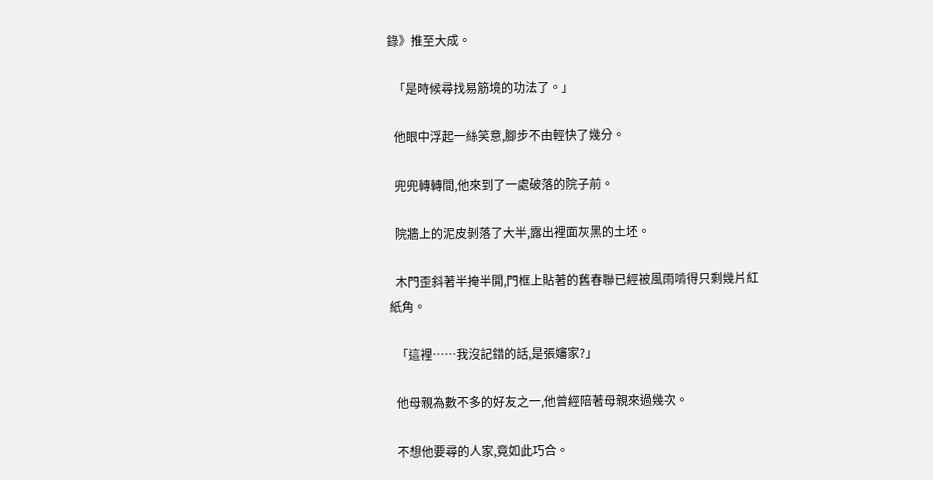錄》推至大成。

  「是時候尋找易筋境的功法了。」

  他眼中浮起一絲笑意,腳步不由輕快了幾分。

  兜兜轉轉間,他來到了一處破落的院子前。

  院牆上的泥皮剝落了大半,露出裡面灰黑的土坯。

  木門歪斜著半掩半開,門框上貼著的舊春聯已經被風雨啃得只剩幾片紅紙角。

  「這裡……我沒記錯的話,是張嬸家?」

  他母親為數不多的好友之一,他曾經陪著母親來過幾次。

  不想他要尋的人家,竟如此巧合。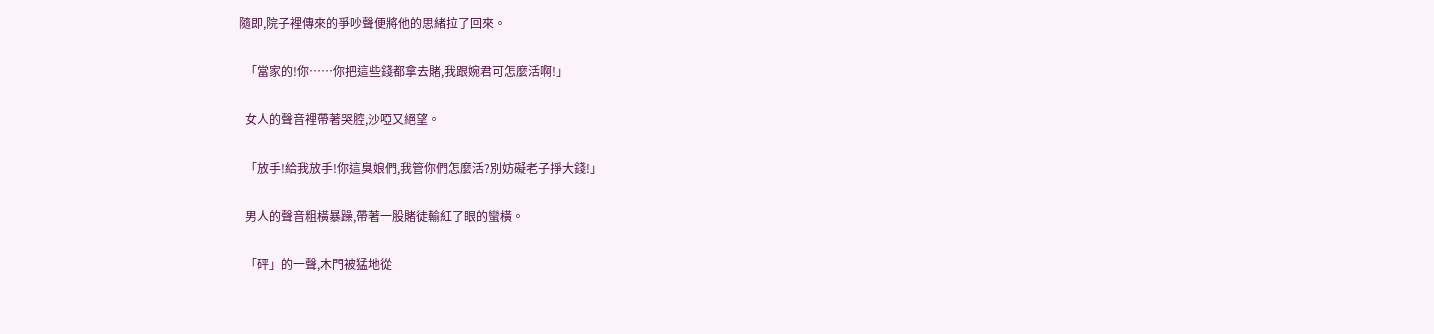隨即,院子裡傳來的爭吵聲便將他的思緒拉了回來。

  「當家的!你……你把這些錢都拿去賭,我跟婉君可怎麼活啊!」

  女人的聲音裡帶著哭腔,沙啞又絕望。

  「放手!給我放手!你這臭娘們,我管你們怎麼活?別妨礙老子掙大錢!」

  男人的聲音粗橫暴躁,帶著一股賭徒輸紅了眼的蠻橫。

  「砰」的一聲,木門被猛地從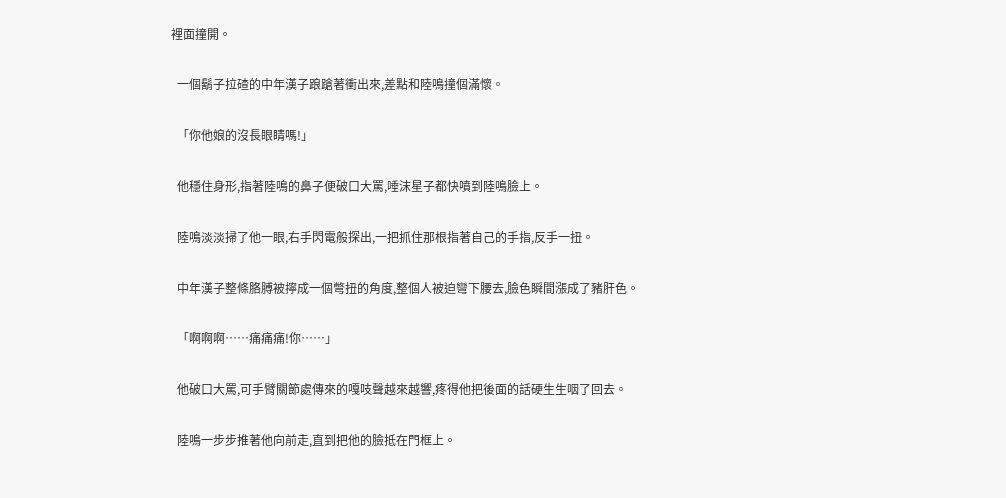裡面撞開。

  一個鬍子拉碴的中年漢子踉蹌著衝出來,差點和陸鳴撞個滿懷。

  「你他娘的沒長眼睛嗎!」

  他穩住身形,指著陸鳴的鼻子便破口大罵,唾沫星子都快噴到陸鳴臉上。

  陸鳴淡淡掃了他一眼,右手閃電般探出,一把抓住那根指著自己的手指,反手一扭。

  中年漢子整條胳膊被擰成一個彆扭的角度,整個人被迫彎下腰去,臉色瞬間漲成了豬肝色。

  「啊啊啊……痛痛痛!你……」

  他破口大罵,可手臂關節處傳來的嘎吱聲越來越響,疼得他把後面的話硬生生咽了回去。

  陸鳴一步步推著他向前走,直到把他的臉抵在門框上。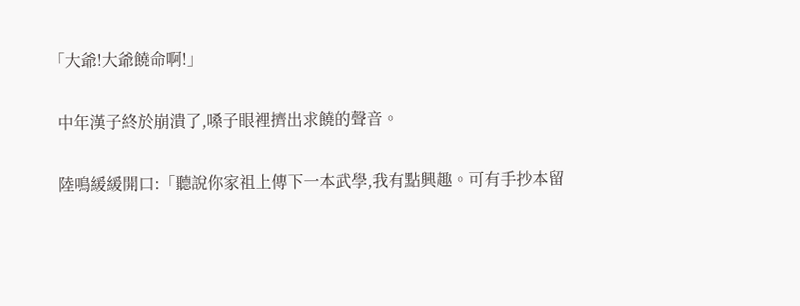「大爺!大爺饒命啊!」

  中年漢子終於崩潰了,嗓子眼裡擠出求饒的聲音。

  陸鳴緩緩開口:「聽說你家祖上傳下一本武學,我有點興趣。可有手抄本留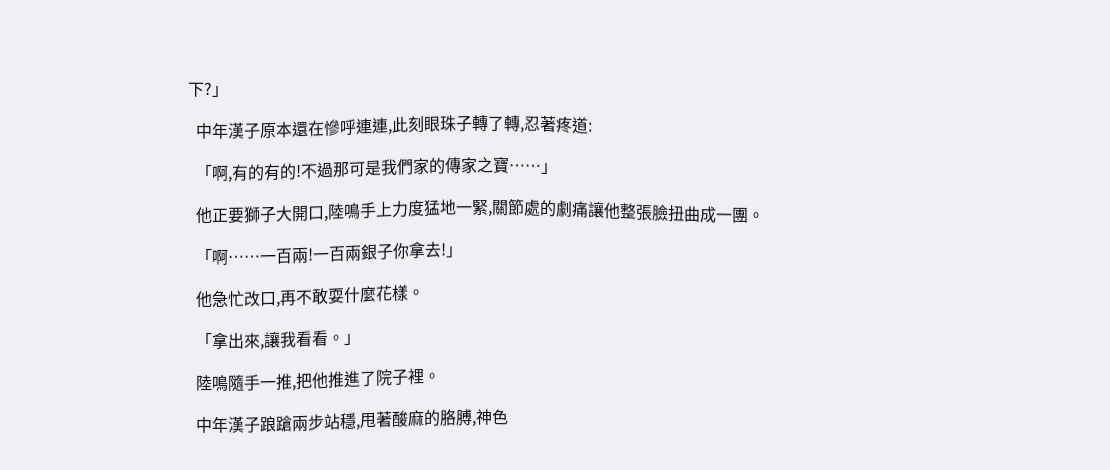下?」

  中年漢子原本還在慘呼連連,此刻眼珠子轉了轉,忍著疼道:

  「啊,有的有的!不過那可是我們家的傳家之寶……」

  他正要獅子大開口,陸鳴手上力度猛地一緊,關節處的劇痛讓他整張臉扭曲成一團。

  「啊……一百兩!一百兩銀子你拿去!」

  他急忙改口,再不敢耍什麼花樣。

  「拿出來,讓我看看。」

  陸鳴隨手一推,把他推進了院子裡。

  中年漢子踉蹌兩步站穩,甩著酸麻的胳膊,神色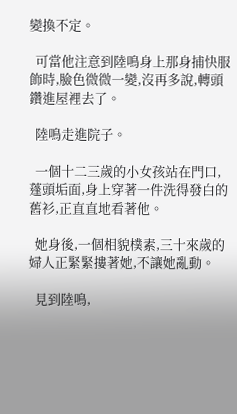變換不定。

  可當他注意到陸鳴身上那身捕快服飾時,臉色微微一變,沒再多說,轉頭鑽進屋裡去了。

  陸鳴走進院子。

  一個十二三歲的小女孩站在門口,蓬頭垢面,身上穿著一件洗得發白的舊衫,正直直地看著他。

  她身後,一個相貌樸素,三十來歲的婦人正緊緊摟著她,不讓她亂動。

  見到陸鳴,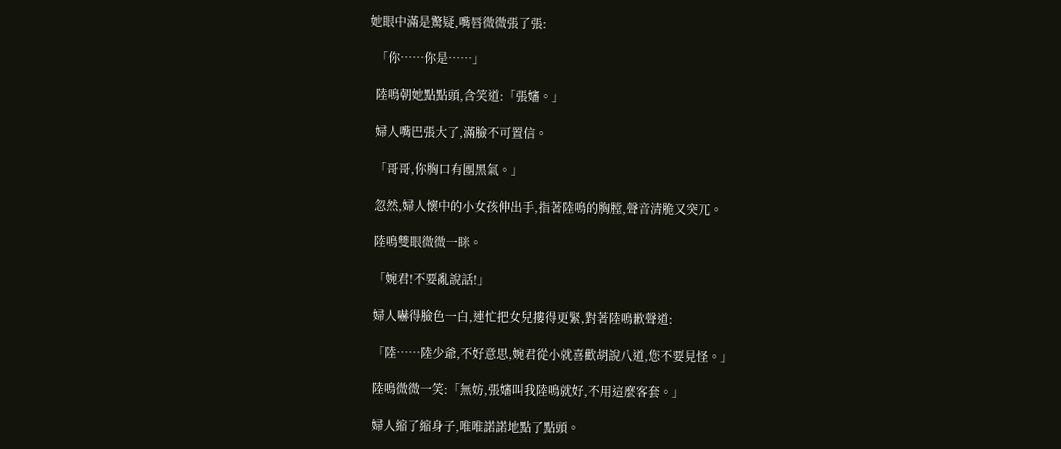她眼中滿是驚疑,嘴唇微微張了張:

  「你……你是……」

  陸鳴朝她點點頭,含笑道:「張嬸。」

  婦人嘴巴張大了,滿臉不可置信。

  「哥哥,你胸口有團黑氣。」

  忽然,婦人懷中的小女孩伸出手,指著陸鳴的胸膛,聲音清脆又突兀。

  陸鳴雙眼微微一眯。

  「婉君!不要亂說話!」

  婦人嚇得臉色一白,連忙把女兒摟得更緊,對著陸鳴歉聲道:

  「陸……陸少爺,不好意思,婉君從小就喜歡胡說八道,您不要見怪。」

  陸鳴微微一笑:「無妨,張嬸叫我陸鳴就好,不用這麼客套。」

  婦人縮了縮身子,唯唯諾諾地點了點頭。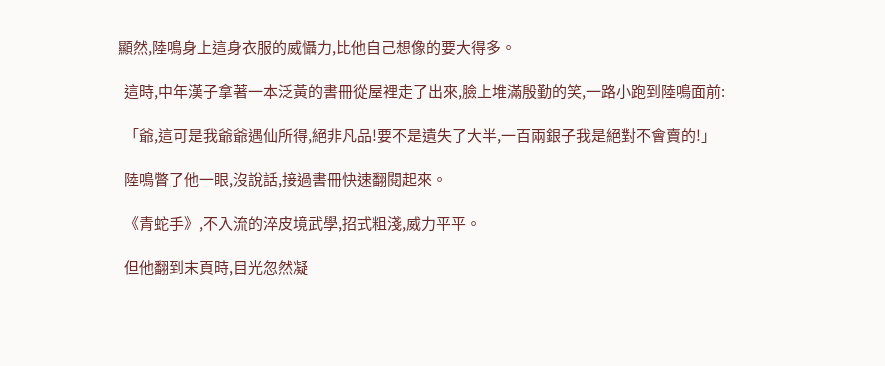顯然,陸鳴身上這身衣服的威懾力,比他自己想像的要大得多。

  這時,中年漢子拿著一本泛黃的書冊從屋裡走了出來,臉上堆滿殷勤的笑,一路小跑到陸鳴面前:

  「爺,這可是我爺爺遇仙所得,絕非凡品!要不是遺失了大半,一百兩銀子我是絕對不會賣的!」

  陸鳴瞥了他一眼,沒說話,接過書冊快速翻閱起來。

  《青蛇手》,不入流的淬皮境武學,招式粗淺,威力平平。

  但他翻到末頁時,目光忽然凝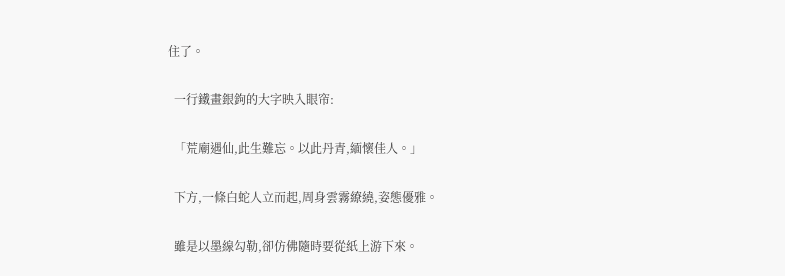住了。

  一行鐵畫銀鉤的大字映入眼帘:

  「荒廟遇仙,此生難忘。以此丹青,緬懷佳人。」

  下方,一條白蛇人立而起,周身雲霧繚繞,姿態優雅。

  雖是以墨線勾勒,卻仿佛隨時要從紙上游下來。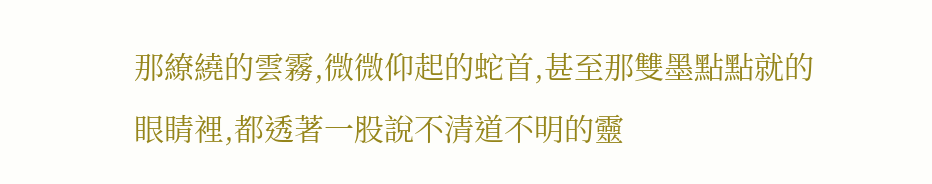那繚繞的雲霧,微微仰起的蛇首,甚至那雙墨點點就的眼睛裡,都透著一股說不清道不明的靈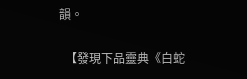韻。

  【發現下品靈典《白蛇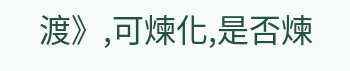渡》,可煉化,是否煉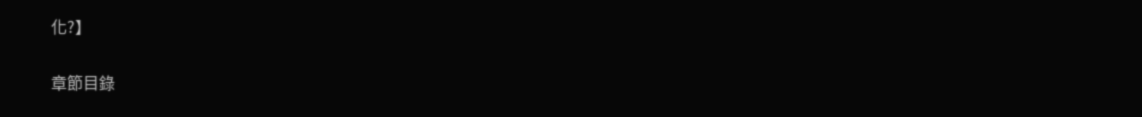化?】

章節目錄